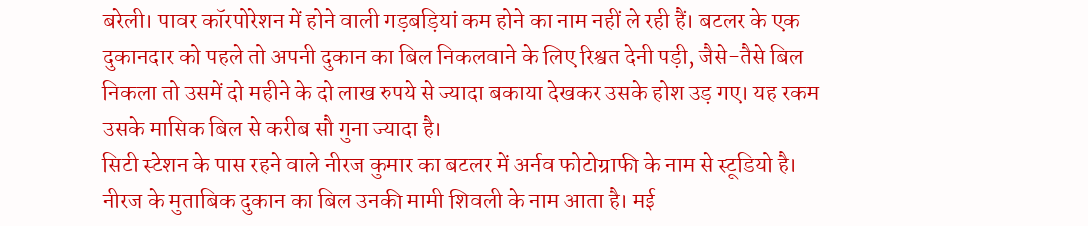बरेली। पावर कॉरपोरेशन में होने वाली गड़बड़ियां कम होने का नाम नहीं ले रही हैं। बटलर के एक दुकानदार को पहले तो अपनी दुकान का बिल निकलवाने के लिए रिश्वत देनी पड़ी, जैसे-तैसे बिल निकला तो उसमें दो महीने के दो लाख रुपये से ज्यादा बकाया देखकर उसके होश उड़ गए। यह रकम उसके मासिक बिल से करीब सौ गुना ज्यादा है।
सिटी स्टेशन के पास रहने वाले नीरज कुमार का बटलर में अर्नव फोटोग्राफी के नाम से स्टूडियो है। नीरज के मुताबिक दुकान का बिल उनकी मामी शिवली के नाम आता है। मई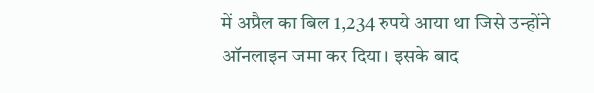में अप्रैल का बिल 1,234 रुपये आया था जिसे उन्होंने ऑनलाइन जमा कर दिया। इसके बाद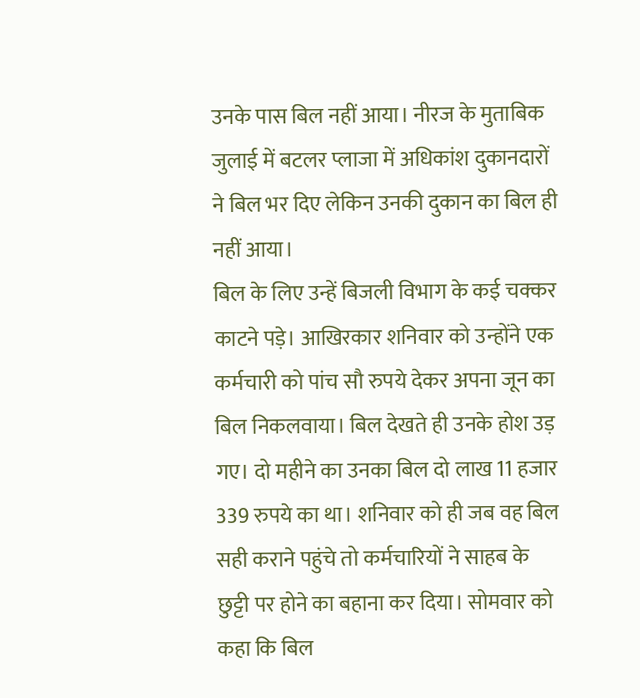उनके पास बिल नहीं आया। नीरज के मुताबिक जुलाई में बटलर प्लाजा में अधिकांश दुकानदारों ने बिल भर दिए लेकिन उनकी दुकान का बिल ही नहीं आया।
बिल के लिए उन्हें बिजली विभाग के कई चक्कर काटने पड़े। आखिरकार शनिवार को उन्होंने एक कर्मचारी को पांच सौ रुपये देकर अपना जून का बिल निकलवाया। बिल देखते ही उनके होश उड़ गए। दो महीने का उनका बिल दो लाख 11 हजार 339 रुपये का था। शनिवार को ही जब वह बिल सही कराने पहुंचे तो कर्मचारियों ने साहब के छुट्टी पर होने का बहाना कर दिया। सोमवार को कहा कि बिल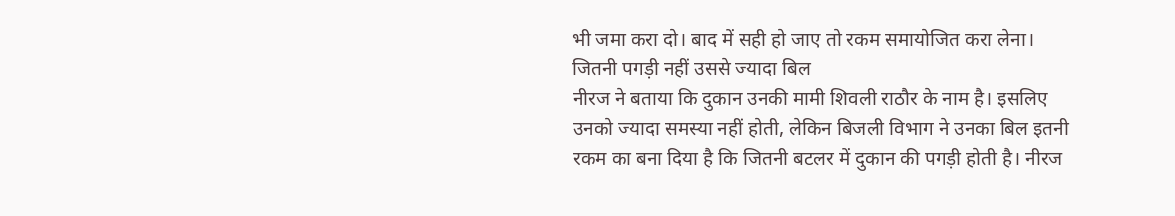भी जमा करा दो। बाद में सही हो जाए तो रकम समायोजित करा लेना।
जितनी पगड़ी नहीं उससे ज्यादा बिल
नीरज ने बताया कि दुकान उनकी मामी शिवली राठौर के नाम है। इसलिए उनको ज्यादा समस्या नहीं होती, लेकिन बिजली विभाग ने उनका बिल इतनी रकम का बना दिया है कि जितनी बटलर में दुकान की पगड़ी होती है। नीरज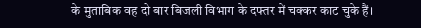के मुताबिक वह दो बार बिजली विभाग के दफ्तर में चक्कर काट चुके हैं।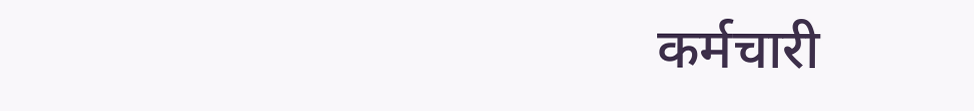कर्मचारी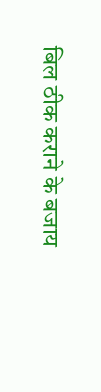बिल ठीक कराने के बजाय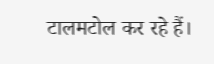टालमटोल कर रहे हैं।